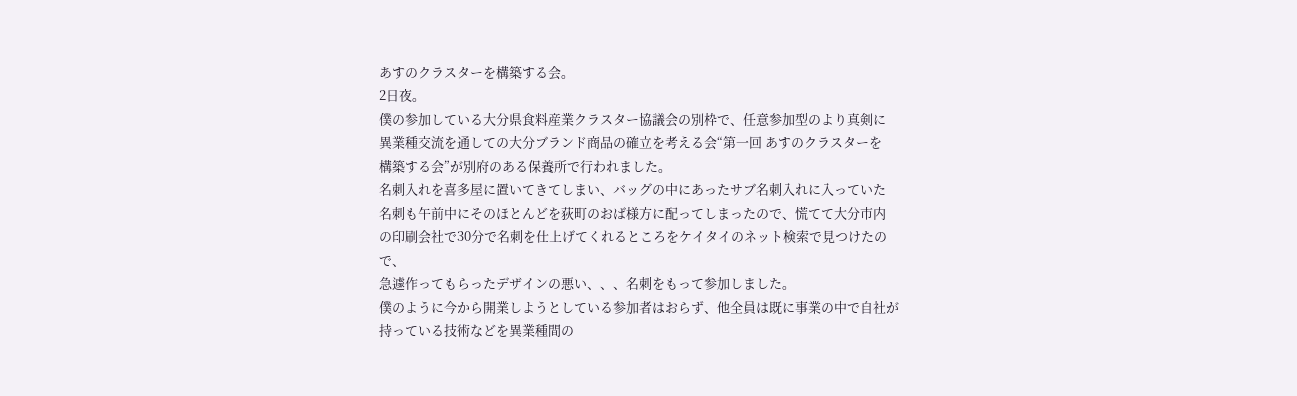あすのクラスターを構築する会。
2日夜。
僕の参加している大分県食料産業クラスター協議会の別枠で、任意参加型のより真剣に
異業種交流を通しての大分ブランド商品の確立を考える会“第一回 あすのクラスターを
構築する会”が別府のある保養所で行われました。
名刺入れを喜多屋に置いてきてしまい、バッグの中にあったサブ名刺入れに入っていた
名刺も午前中にそのほとんどを荻町のおば様方に配ってしまったので、慌てて大分市内
の印刷会社で30分で名刺を仕上げてくれるところをケイタイのネット検索で見つけたので、
急遽作ってもらったデザインの悪い、、、名刺をもって参加しました。
僕のように今から開業しようとしている参加者はおらず、他全員は既に事業の中で自社が
持っている技術などを異業種間の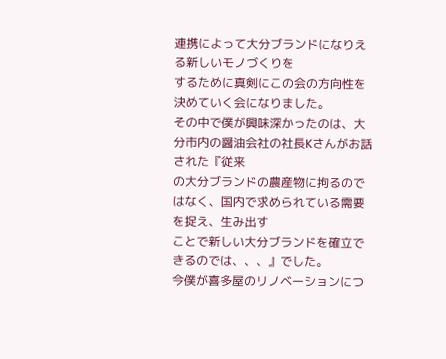連携によって大分ブランドになりえる新しいモノづくりを
するために真剣にこの会の方向性を決めていく会になりました。
その中で僕が興味深かったのは、大分市内の醤油会社の社長Kさんがお話された『従来
の大分ブランドの農産物に拘るのではなく、国内で求められている需要を捉え、生み出す
ことで新しい大分ブランドを確立できるのでは、、、』でした。
今僕が喜多屋のリノベーションにつ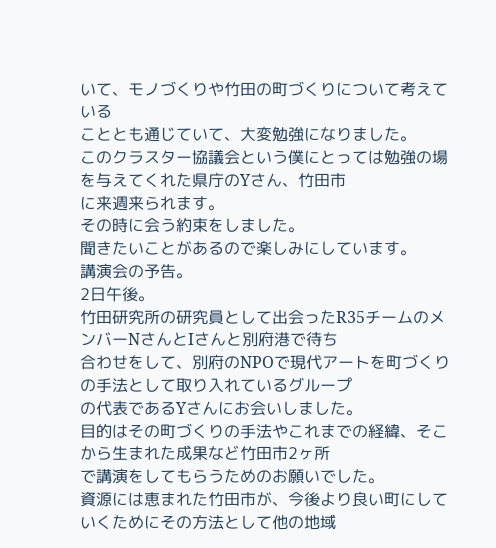いて、モノづくりや竹田の町づくりについて考えている
こととも通じていて、大変勉強になりました。
このクラスター協議会という僕にとっては勉強の場を与えてくれた県庁のYさん、竹田市
に来週来られます。
その時に会う約束をしました。
聞きたいことがあるので楽しみにしています。
講演会の予告。
2日午後。
竹田研究所の研究員として出会ったR35チームのメンバーNさんとIさんと別府港で待ち
合わせをして、別府のNPOで現代アートを町づくりの手法として取り入れているグループ
の代表であるYさんにお会いしました。
目的はその町づくりの手法やこれまでの経緯、そこから生まれた成果など竹田市2ヶ所
で講演をしてもらうためのお願いでした。
資源には恵まれた竹田市が、今後より良い町にしていくためにその方法として他の地域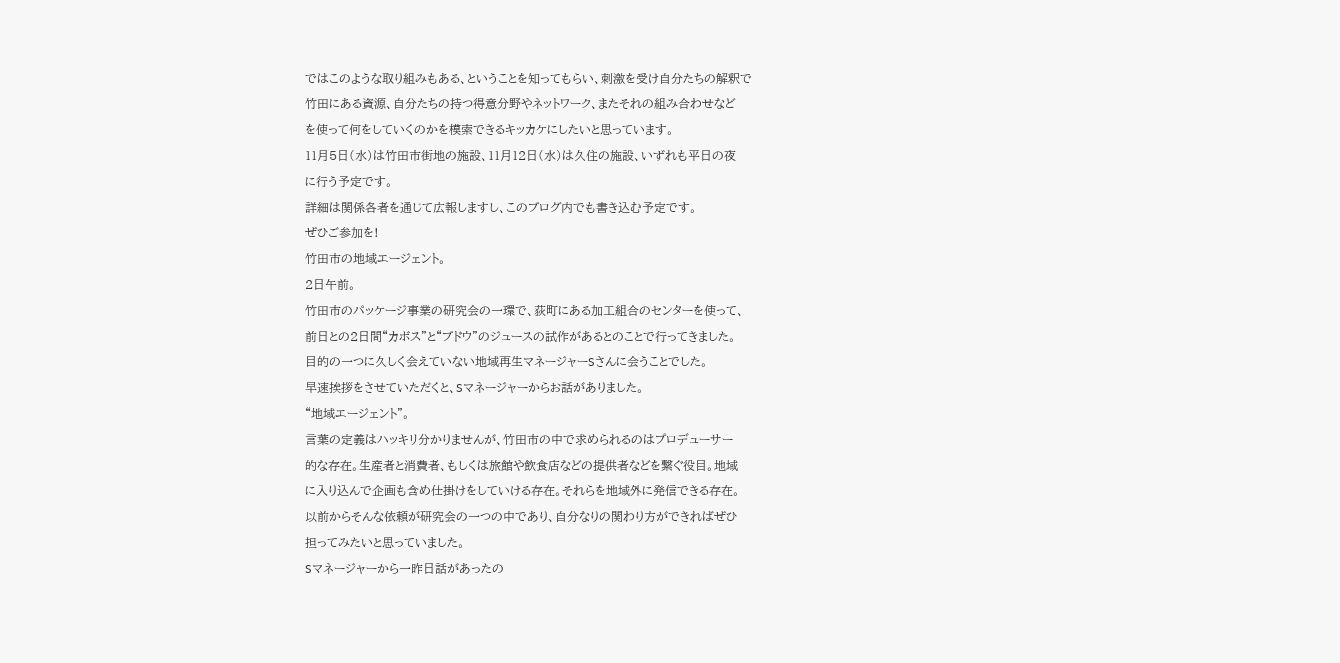ではこのような取り組みもある、ということを知ってもらい、刺激を受け自分たちの解釈で
竹田にある資源、自分たちの持つ得意分野やネットワーク、またそれの組み合わせなど
を使って何をしていくのかを模索できるキッカケにしたいと思っています。
11月5日(水)は竹田市街地の施設、11月12日(水)は久住の施設、いずれも平日の夜
に行う予定です。
詳細は関係各者を通じて広報しますし、このブログ内でも書き込む予定です。
ぜひご参加を!
竹田市の地域エージェント。
2日午前。
竹田市のパッケージ事業の研究会の一環で、荻町にある加工組合のセンターを使って、
前日との2日間“カボス”と“ブドウ”のジュースの試作があるとのことで行ってきました。
目的の一つに久しく会えていない地域再生マネージャーSさんに会うことでした。
早速挨拶をさせていただくと、Sマネージャーからお話がありました。
“地域エージェント”。
言葉の定義はハッキリ分かりませんが、竹田市の中で求められるのはプロデューサー
的な存在。生産者と消費者、もしくは旅館や飲食店などの提供者などを繋ぐ役目。地域
に入り込んで企画も含め仕掛けをしていける存在。それらを地域外に発信できる存在。
以前からそんな依頼が研究会の一つの中であり、自分なりの関わり方ができればぜひ
担ってみたいと思っていました。
Sマネージャーから一昨日話があったの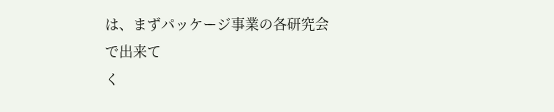は、まずパッケージ事業の各研究会で出来て
く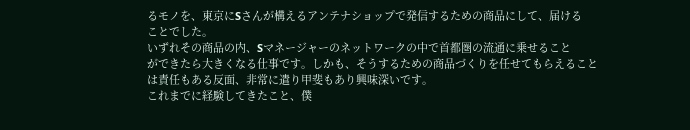るモノを、東京にSさんが構えるアンテナショップで発信するための商品にして、届ける
ことでした。
いずれその商品の内、Sマネージャーのネットワークの中で首都圏の流通に乗せること
ができたら大きくなる仕事です。しかも、そうするための商品づくりを任せてもらえること
は責任もある反面、非常に遣り甲斐もあり興味深いです。
これまでに経験してきたこと、僕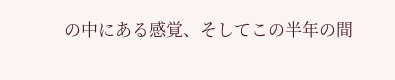の中にある感覚、そしてこの半年の間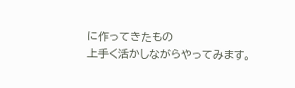に作ってきたもの
上手く活かしながらやってみます。